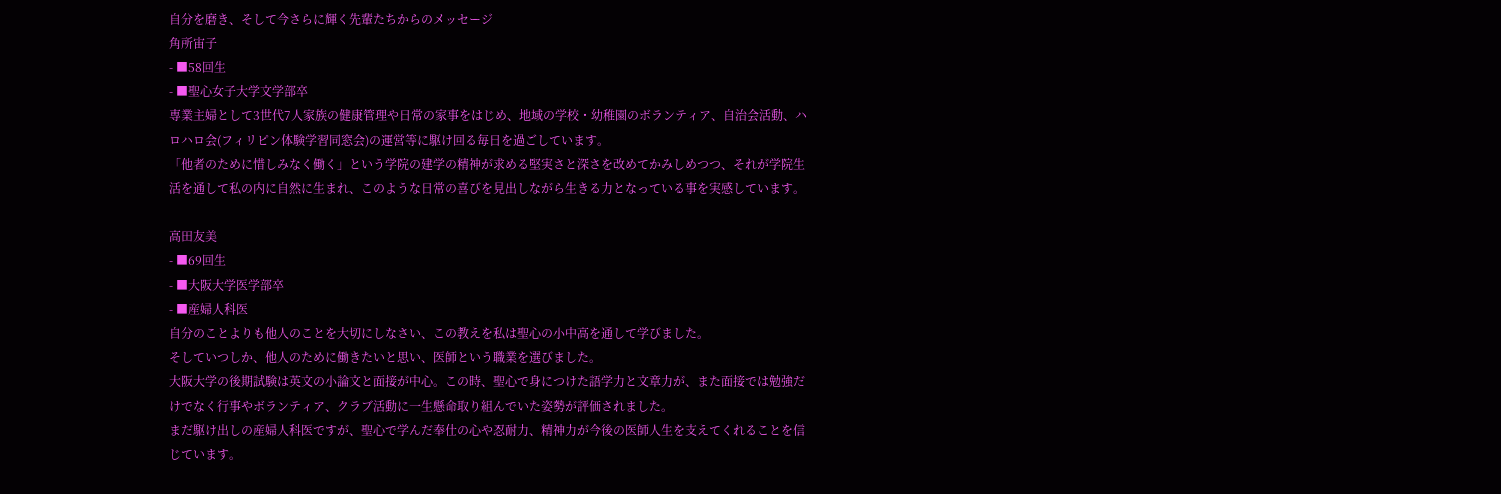自分を磨き、そして今さらに輝く先輩たちからのメッセージ
角所宙子
- ■58回生
- ■聖心女子大学文学部卒
専業主婦として3世代7人家族の健康管理や日常の家事をはじめ、地域の学校・幼稚園のボランティア、自治会活動、ハロハロ会(フィリピン体験学習同窓会)の運営等に駆け回る毎日を過ごしています。
「他者のために惜しみなく働く」という学院の建学の精神が求める堅実さと深さを改めてかみしめつつ、それが学院生活を通して私の内に自然に生まれ、このような日常の喜びを見出しながら生きる力となっている事を実感しています。

高田友美
- ■69回生
- ■大阪大学医学部卒
- ■産婦人科医
自分のことよりも他人のことを大切にしなさい、この教えを私は聖心の小中高を通して学びました。
そしていつしか、他人のために働きたいと思い、医師という職業を選びました。
大阪大学の後期試験は英文の小論文と面接が中心。この時、聖心で身につけた語学力と文章力が、また面接では勉強だけでなく行事やボランティア、クラブ活動に一生懸命取り組んでいた姿勢が評価されました。
まだ駆け出しの産婦人科医ですが、聖心で学んだ奉仕の心や忍耐力、精神力が今後の医師人生を支えてくれることを信じています。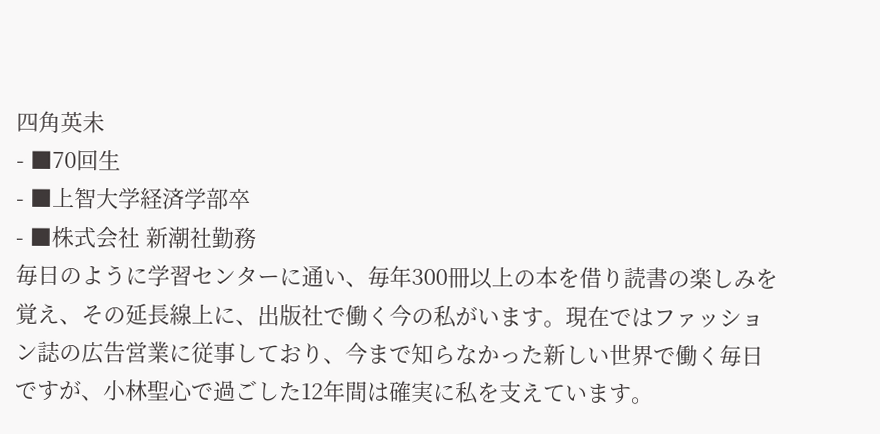四角英未
- ■70回生
- ■上智大学経済学部卒
- ■株式会社 新潮社勤務
毎日のように学習センターに通い、毎年300冊以上の本を借り読書の楽しみを覚え、その延長線上に、出版社で働く今の私がいます。現在ではファッション誌の広告営業に従事しており、今まで知らなかった新しい世界で働く毎日ですが、小林聖心で過ごした12年間は確実に私を支えています。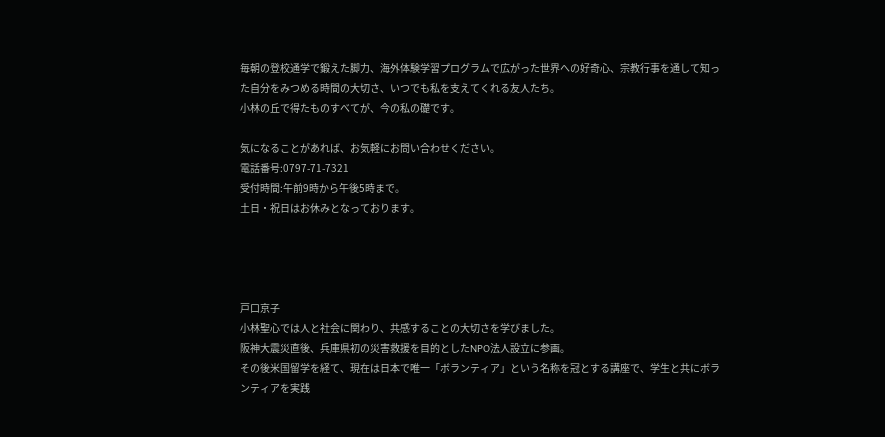毎朝の登校通学で鍛えた脚力、海外体験学習プログラムで広がった世界への好奇心、宗教行事を通して知った自分をみつめる時間の大切さ、いつでも私を支えてくれる友人たち。
小林の丘で得たものすべてが、今の私の礎です。

気になることがあれば、お気軽にお問い合わせください。
電話番号:0797-71-7321
受付時間:午前9時から午後5時まで。
土日・祝日はお休みとなっております。




戸口京子
小林聖心では人と社会に関わり、共感することの大切さを学びました。
阪神大震災直後、兵庫県初の災害救援を目的としたNPO法人設立に参画。
その後米国留学を経て、現在は日本で唯一「ボランティア」という名称を冠とする講座で、学生と共にボランティアを実践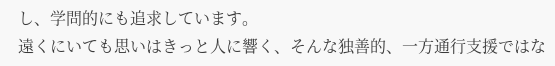し、学問的にも追求しています。
遠くにいても思いはきっと人に響く、そんな独善的、一方通行支援ではな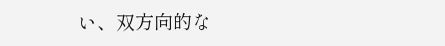い、双方向的な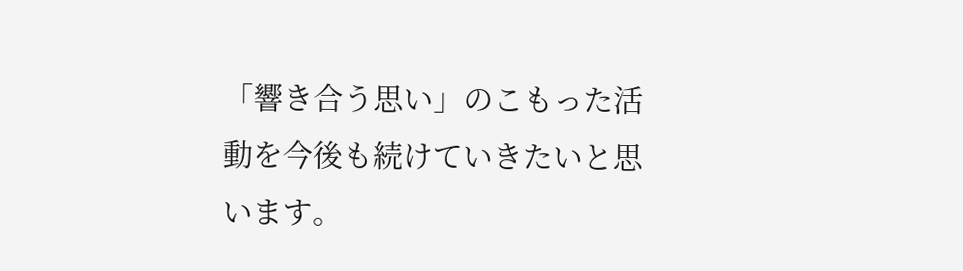「響き合う思い」のこもった活動を今後も続けていきたいと思います。